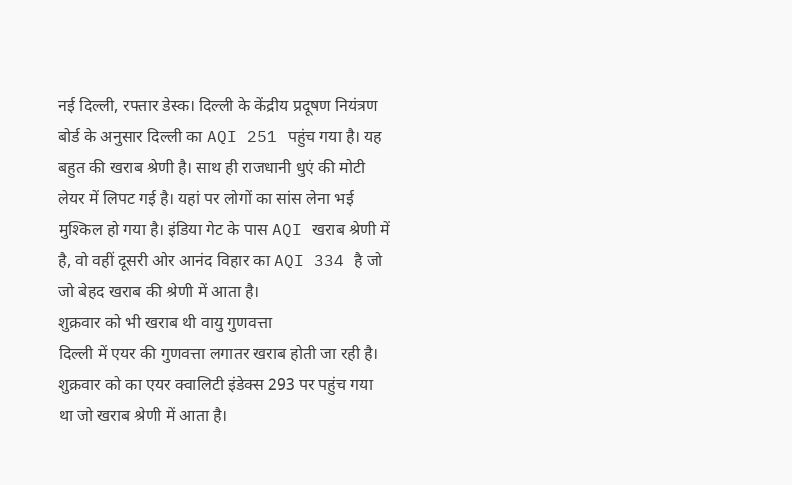नई दिल्ली, रफ्तार डेस्क। दिल्ली के केंद्रीय प्रदूषण नियंत्रण बोर्ड के अनुसार दिल्ली का AQI 251 पहुंच गया है। यह बहुत की खराब श्रेणी है। साथ ही राजधानी धुएं की मोटी लेयर में लिपट गई है। यहां पर लोगों का सांस लेना भई मुश्किल हो गया है। इंडिया गेट के पास AQI खराब श्रेणी में है, वो वहीं दूसरी ओर आनंद विहार का AQI 334 है जो जो बेहद खराब की श्रेणी में आता है।
शुक्रवार को भी खराब थी वायु गुणवत्ता
दिल्ली में एयर की गुणवत्ता लगातर खराब होती जा रही है। शुक्रवार को का एयर क्वालिटी इंडेक्स 293 पर पहुंच गया था जो खराब श्रेणी में आता है।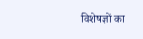विशेषज्ञों का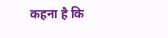कहना है कि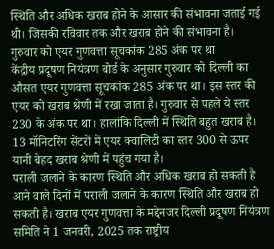स्थिति और अधिक खराब होने के आसार की संभावना जताई गई थी। जिसकी रविवार तक और खराब होने की संभावना है।
गुरुवार को एयर गुणवत्ता सूचकांक 285 अंक पर था
केंद्रीय प्रदूषण नियंत्रण बोर्ड के अनुसार गुरुवार को दिल्ली का औसत एयर गुणवत्ता सूचकांक 285 अंक पर था। इस स्तर की एयर को खराब श्रेणी में रखा जाता है। गुरुवार से पहले ये स्तर 230 के अंक पर था। हालांकि दिल्ली में स्थिति बहुत खराब है। 13 मॉनिटरिंग सेंटरों में एयर क्वालिटी का स्तर 300 से ऊपर यानी बेहद खराब श्रेणी में पहुंच गया है।
पराली जलाने के कारण स्थिति और अधिक खराब हो सकती है
आने वाले दिनों में पराली जलाने के कारण स्थिति और खराब हो सकती है। खराब एयर गुणवत्ता के मद्देनजर दिल्ली प्रदूषण नियंत्रण समिति ने 1 जनवरी, 2025 तक राष्ट्रीय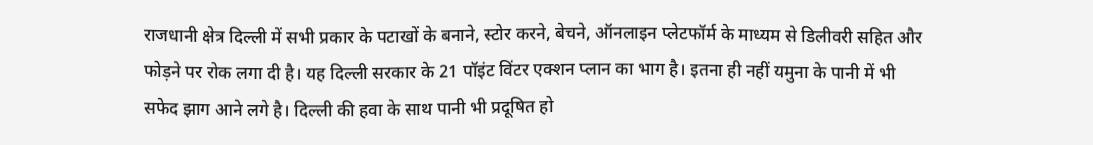राजधानी क्षेत्र दिल्ली में सभी प्रकार के पटाखों के बनाने, स्टोर करने, बेचने, ऑनलाइन प्लेटफॉर्म के माध्यम से डिलीवरी सहित और फोड़ने पर रोक लगा दी है। यह दिल्ली सरकार के 21 पॉइंट विंटर एक्शन प्लान का भाग है। इतना ही नहीं यमुना के पानी में भी सफेद झाग आने लगे है। दिल्ली की हवा के साथ पानी भी प्रदूषित हो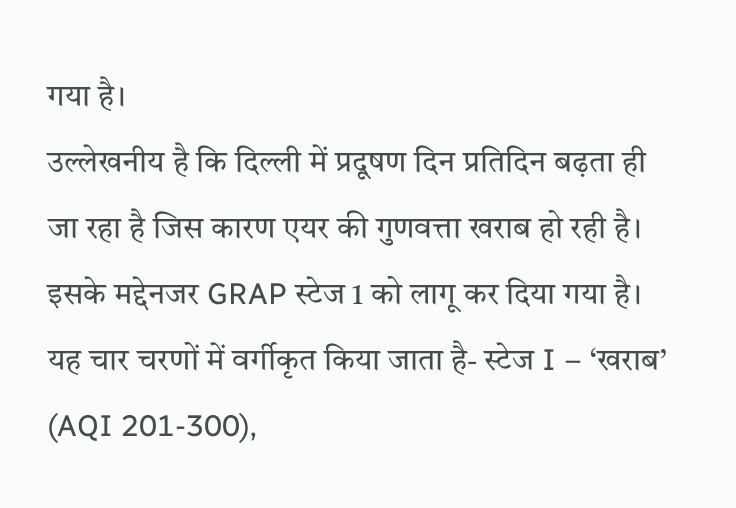गया है।
उल्लेखनीय है कि दिल्ली में प्रदूषण दिन प्रतिदिन बढ़ता ही जा रहा है जिस कारण एयर की गुणवत्ता खराब हो रही है। इसके मद्देनजर GRAP स्टेज 1 को लागू कर दिया गया है। यह चार चरणों में वर्गीकृत किया जाता है- स्टेज I – ‘खराब’ (AQI 201-300),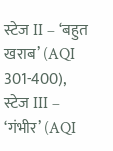स्टेज II – ‘बहुत खराब’ (AQI 301-400), स्टेज III – ‘गंभीर’ (AQI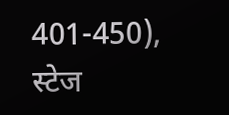401-450), स्टेज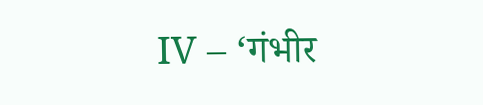IV – ‘गंभीर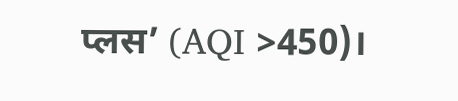प्लस’ (AQI >450)।